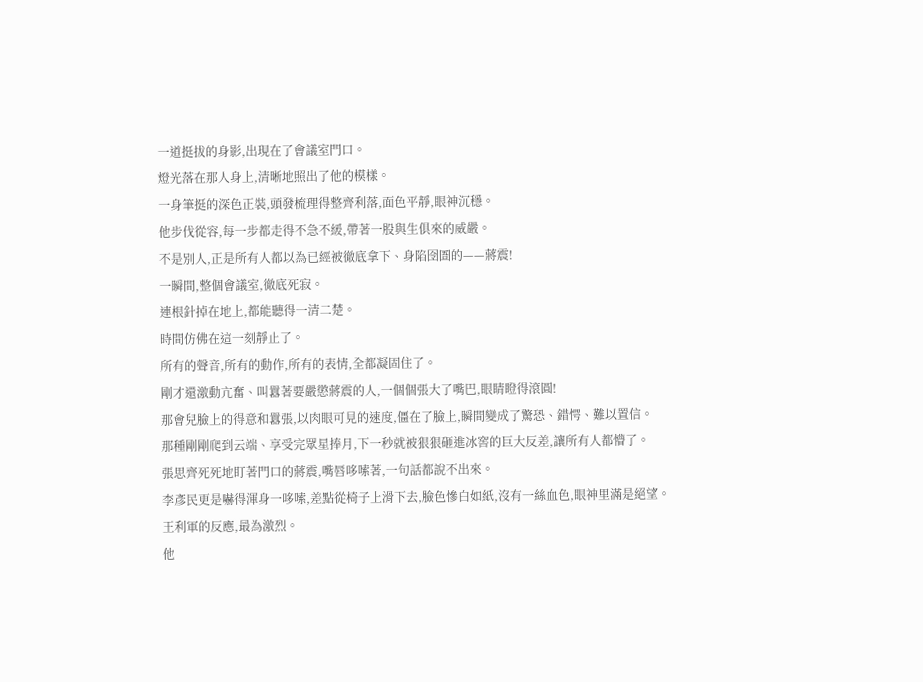一道挺拔的身影,出現在了會議室門口。
燈光落在那人身上,清晰地照出了他的模樣。
一身筆挺的深色正裝,頭發梳理得整齊利落,面色平靜,眼神沉穩。
他步伐從容,每一步都走得不急不緩,帶著一股與生俱來的威嚴。
不是別人,正是所有人都以為已經被徹底拿下、身陷囹圄的——蔣震!
一瞬間,整個會議室,徹底死寂。
連根針掉在地上,都能聽得一清二楚。
時間仿佛在這一刻靜止了。
所有的聲音,所有的動作,所有的表情,全都凝固住了。
剛才還激動亢奮、叫囂著要嚴懲蔣震的人,一個個張大了嘴巴,眼睛瞪得滾圓!
那會兒臉上的得意和囂張,以肉眼可見的速度,僵在了臉上,瞬間變成了驚恐、錯愕、難以置信。
那種剛剛爬到云端、享受完眾星捧月,下一秒就被狠狠砸進冰窖的巨大反差,讓所有人都懵了。
張思齊死死地盯著門口的蔣震,嘴唇哆嗦著,一句話都說不出來。
李彥民更是嚇得渾身一哆嗦,差點從椅子上滑下去,臉色慘白如紙,沒有一絲血色,眼神里滿是絕望。
王利軍的反應,最為激烈。
他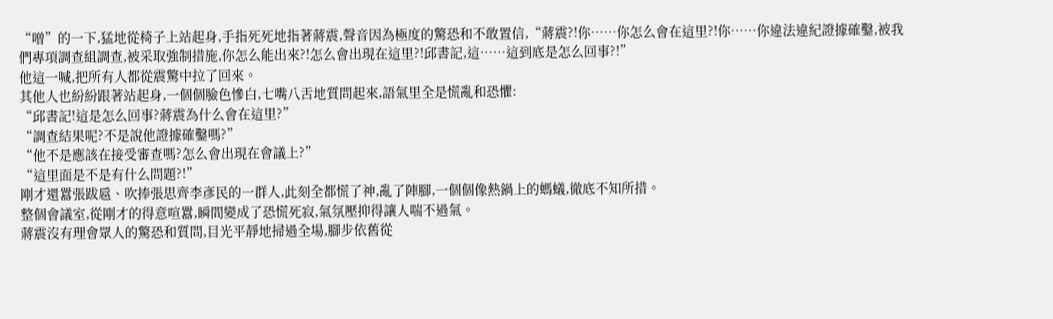“噌”的一下,猛地從椅子上站起身,手指死死地指著蔣震,聲音因為極度的驚恐和不敢置信,“蔣震?!你……你怎么會在這里?!你……你違法違紀證據確鑿,被我們專項調查組調查,被采取強制措施,你怎么能出來?!怎么會出現在這里?!邱書記,這……這到底是怎么回事?!”
他這一喊,把所有人都從震驚中拉了回來。
其他人也紛紛跟著站起身,一個個臉色慘白,七嘴八舌地質問起來,語氣里全是慌亂和恐懼:
“邱書記!這是怎么回事?蔣震為什么會在這里?”
“調查結果呢?不是說他證據確鑿嗎?”
“他不是應該在接受審查嗎?怎么會出現在會議上?”
“這里面是不是有什么問題?!”
剛才還囂張跋扈、吹捧張思齊李彥民的一群人,此刻全都慌了神,亂了陣腳,一個個像熱鍋上的螞蟻,徹底不知所措。
整個會議室,從剛才的得意喧囂,瞬間變成了恐慌死寂,氣氛壓抑得讓人喘不過氣。
蔣震沒有理會眾人的驚恐和質問,目光平靜地掃過全場,腳步依舊從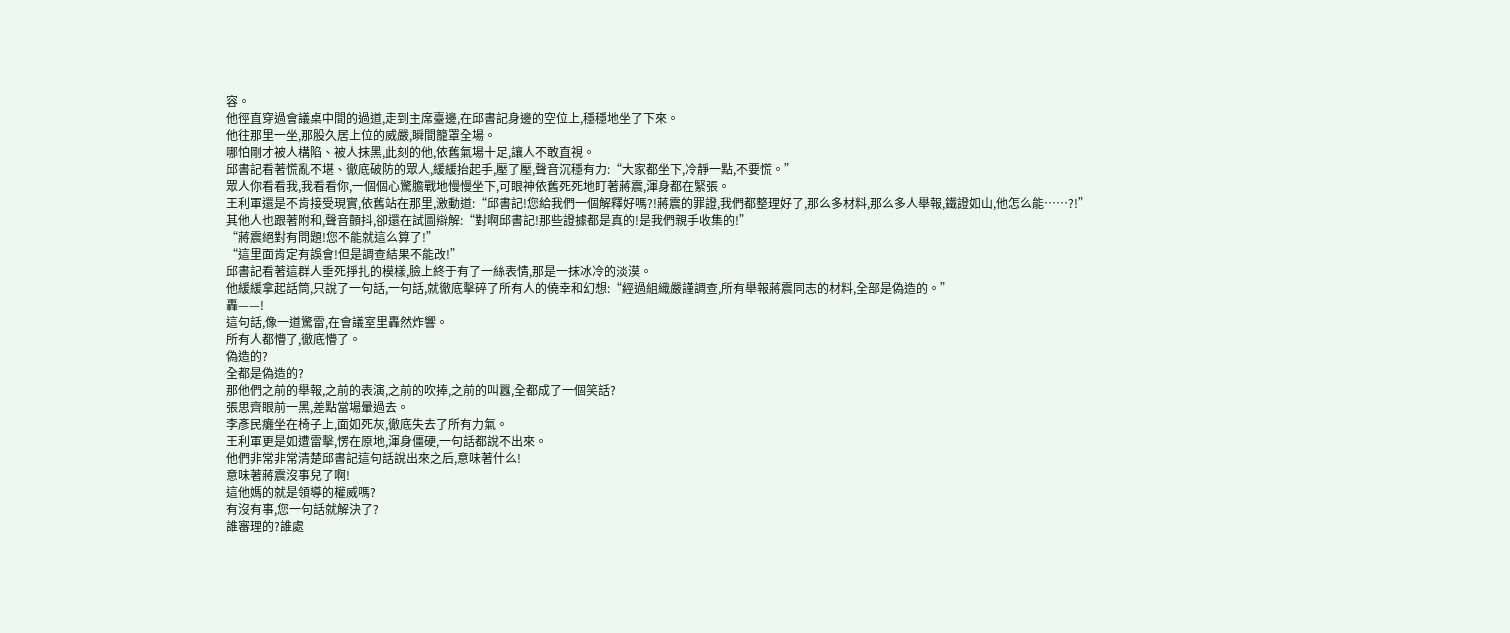容。
他徑直穿過會議桌中間的過道,走到主席臺邊,在邱書記身邊的空位上,穩穩地坐了下來。
他往那里一坐,那股久居上位的威嚴,瞬間籠罩全場。
哪怕剛才被人構陷、被人抹黑,此刻的他,依舊氣場十足,讓人不敢直視。
邱書記看著慌亂不堪、徹底破防的眾人,緩緩抬起手,壓了壓,聲音沉穩有力:“大家都坐下,冷靜一點,不要慌。”
眾人你看看我,我看看你,一個個心驚膽戰地慢慢坐下,可眼神依舊死死地盯著蔣震,渾身都在緊張。
王利軍還是不肯接受現實,依舊站在那里,激動道:“邱書記!您給我們一個解釋好嗎?!蔣震的罪證,我們都整理好了,那么多材料,那么多人舉報,鐵證如山,他怎么能……?!”
其他人也跟著附和,聲音顫抖,卻還在試圖辯解:“對啊邱書記!那些證據都是真的!是我們親手收集的!”
“蔣震絕對有問題!您不能就這么算了!”
“這里面肯定有誤會!但是調查結果不能改!”
邱書記看著這群人垂死掙扎的模樣,臉上終于有了一絲表情,那是一抹冰冷的淡漠。
他緩緩拿起話筒,只說了一句話,一句話,就徹底擊碎了所有人的僥幸和幻想:“經過組織嚴謹調查,所有舉報蔣震同志的材料,全部是偽造的。”
轟——!
這句話,像一道驚雷,在會議室里轟然炸響。
所有人都懵了,徹底懵了。
偽造的?
全都是偽造的?
那他們之前的舉報,之前的表演,之前的吹捧,之前的叫囂,全都成了一個笑話?
張思齊眼前一黑,差點當場暈過去。
李彥民癱坐在椅子上,面如死灰,徹底失去了所有力氣。
王利軍更是如遭雷擊,愣在原地,渾身僵硬,一句話都說不出來。
他們非常非常清楚邱書記這句話說出來之后,意味著什么!
意味著蔣震沒事兒了啊!
這他媽的就是領導的權威嗎?
有沒有事,您一句話就解決了?
誰審理的?誰處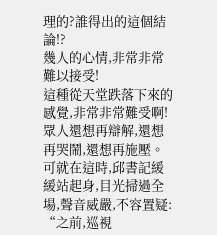理的?誰得出的這個結論!?
幾人的心情,非常非常難以接受!
這種從天堂跌落下來的感覺,非常非常難受啊!
眾人還想再辯解,還想再哭鬧,還想再施壓。
可就在這時,邱書記緩緩站起身,目光掃過全場,聲音威嚴,不容置疑: “之前,巡視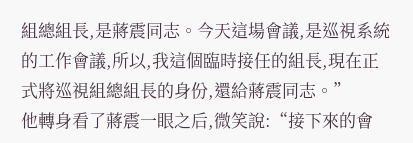組總組長,是蔣震同志。今天這場會議,是巡視系統的工作會議,所以,我這個臨時接任的組長,現在正式將巡視組總組長的身份,還給蔣震同志。”
他轉身看了蔣震一眼之后,微笑說:“接下來的會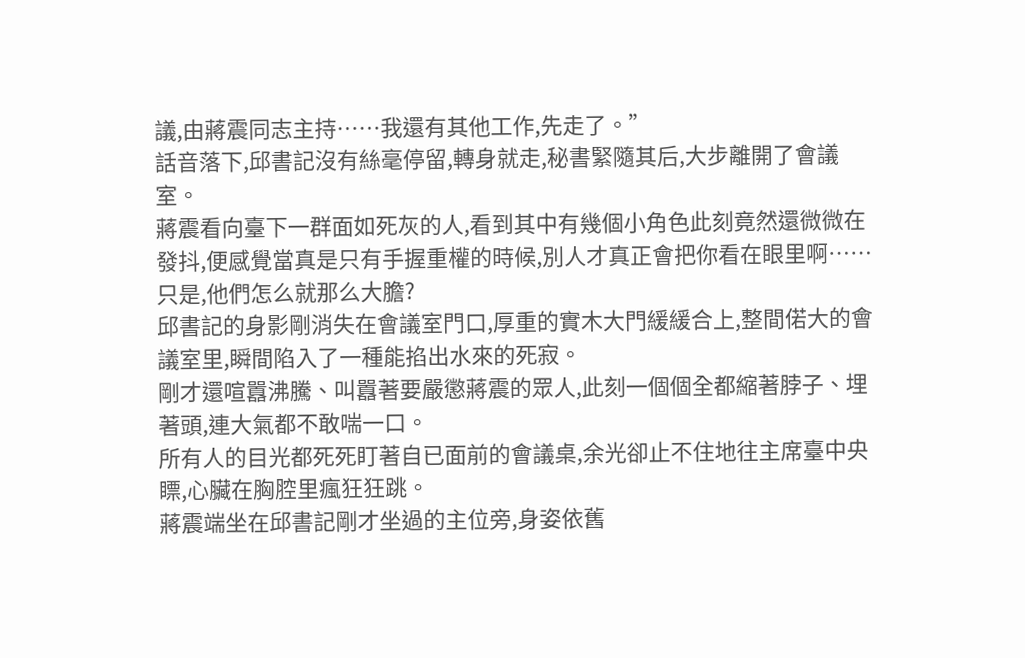議,由蔣震同志主持……我還有其他工作,先走了。”
話音落下,邱書記沒有絲毫停留,轉身就走,秘書緊隨其后,大步離開了會議室。
蔣震看向臺下一群面如死灰的人,看到其中有幾個小角色此刻竟然還微微在發抖,便感覺當真是只有手握重權的時候,別人才真正會把你看在眼里啊……
只是,他們怎么就那么大膽?
邱書記的身影剛消失在會議室門口,厚重的實木大門緩緩合上,整間偌大的會議室里,瞬間陷入了一種能掐出水來的死寂。
剛才還喧囂沸騰、叫囂著要嚴懲蔣震的眾人,此刻一個個全都縮著脖子、埋著頭,連大氣都不敢喘一口。
所有人的目光都死死盯著自已面前的會議桌,余光卻止不住地往主席臺中央瞟,心臟在胸腔里瘋狂狂跳。
蔣震端坐在邱書記剛才坐過的主位旁,身姿依舊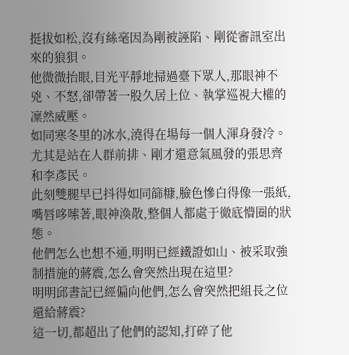挺拔如松,沒有絲毫因為剛被誣陷、剛從審訊室出來的狼狽。
他微微抬眼,目光平靜地掃過臺下眾人,那眼神不兇、不怒,卻帶著一股久居上位、執掌巡視大權的凜然威壓。
如同寒冬里的冰水,澆得在場每一個人渾身發冷。
尤其是站在人群前排、剛才還意氣風發的張思齊和李彥民。
此刻雙腿早已抖得如同篩糠,臉色慘白得像一張紙,嘴唇哆嗦著,眼神渙散,整個人都處于徹底懵圈的狀態。
他們怎么也想不通,明明已經鐵證如山、被采取強制措施的蔣震,怎么會突然出現在這里?
明明邱書記已經偏向他們,怎么會突然把組長之位還給蔣震?
這一切,都超出了他們的認知,打碎了他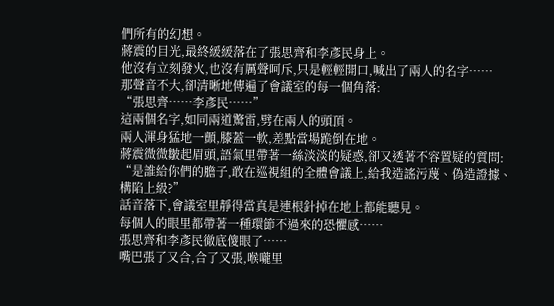們所有的幻想。
蔣震的目光,最終緩緩落在了張思齊和李彥民身上。
他沒有立刻發火,也沒有厲聲呵斥,只是輕輕開口,喊出了兩人的名字……
那聲音不大,卻清晰地傳遍了會議室的每一個角落:
“張思齊……李彥民……”
這兩個名字,如同兩道驚雷,劈在兩人的頭頂。
兩人渾身猛地一顫,膝蓋一軟,差點當場跪倒在地。
蔣震微微皺起眉頭,語氣里帶著一絲淡淡的疑惑,卻又透著不容置疑的質問:
“是誰給你們的膽子,敢在巡視組的全體會議上,給我造謠污蔑、偽造證據、構陷上級?”
話音落下,會議室里靜得當真是連根針掉在地上都能聽見。
每個人的眼里都帶著一種環節不過來的恐懼感……
張思齊和李彥民徹底傻眼了……
嘴巴張了又合,合了又張,喉嚨里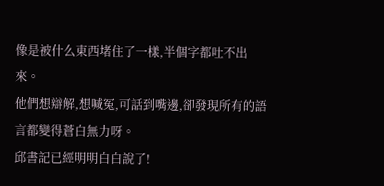像是被什么東西堵住了一樣,半個字都吐不出來。
他們想辯解,想喊冤,可話到嘴邊,卻發現所有的語言都變得蒼白無力呀。
邱書記已經明明白白說了!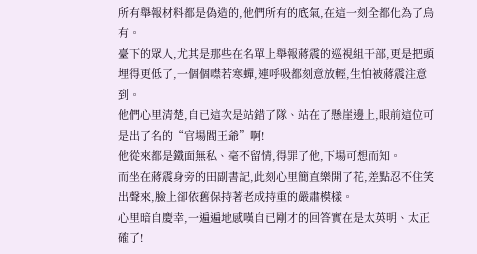所有舉報材料都是偽造的,他們所有的底氣,在這一刻全都化為了烏有。
臺下的眾人,尤其是那些在名單上舉報蔣震的巡視組干部,更是把頭埋得更低了,一個個噤若寒蟬,連呼吸都刻意放輕,生怕被蔣震注意到。
他們心里清楚,自已這次是站錯了隊、站在了懸崖邊上,眼前這位可是出了名的“官場閻王爺”啊!
他從來都是鐵面無私、毫不留情,得罪了他,下場可想而知。
而坐在蔣震身旁的田副書記,此刻心里簡直樂開了花,差點忍不住笑出聲來,臉上卻依舊保持著老成持重的嚴肅模樣。
心里暗自慶幸,一遍遍地感嘆自已剛才的回答實在是太英明、太正確了!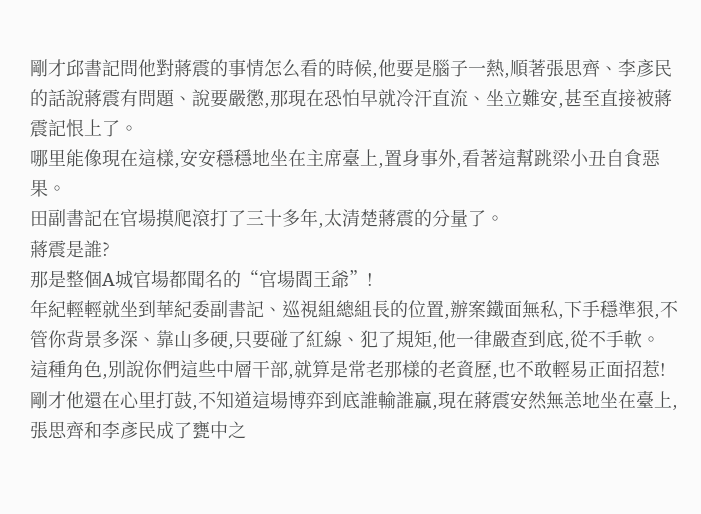剛才邱書記問他對蔣震的事情怎么看的時候,他要是腦子一熱,順著張思齊、李彥民的話說蔣震有問題、說要嚴懲,那現在恐怕早就冷汗直流、坐立難安,甚至直接被蔣震記恨上了。
哪里能像現在這樣,安安穩穩地坐在主席臺上,置身事外,看著這幫跳梁小丑自食惡果。
田副書記在官場摸爬滾打了三十多年,太清楚蔣震的分量了。
蔣震是誰?
那是整個A城官場都聞名的“官場閻王爺”!
年紀輕輕就坐到華紀委副書記、巡視組總組長的位置,辦案鐵面無私,下手穩準狠,不管你背景多深、靠山多硬,只要碰了紅線、犯了規矩,他一律嚴查到底,從不手軟。
這種角色,別說你們這些中層干部,就算是常老那樣的老資歷,也不敢輕易正面招惹!
剛才他還在心里打鼓,不知道這場博弈到底誰輸誰贏,現在蔣震安然無恙地坐在臺上,張思齊和李彥民成了甕中之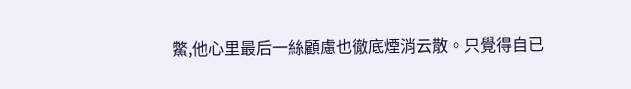鱉,他心里最后一絲顧慮也徹底煙消云散。只覺得自已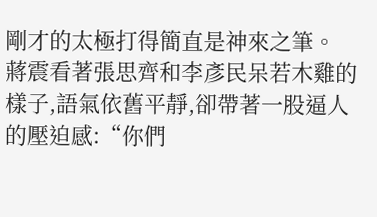剛才的太極打得簡直是神來之筆。
蔣震看著張思齊和李彥民呆若木雞的樣子,語氣依舊平靜,卻帶著一股逼人的壓迫感:“你們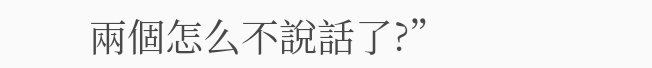兩個怎么不說話了?”